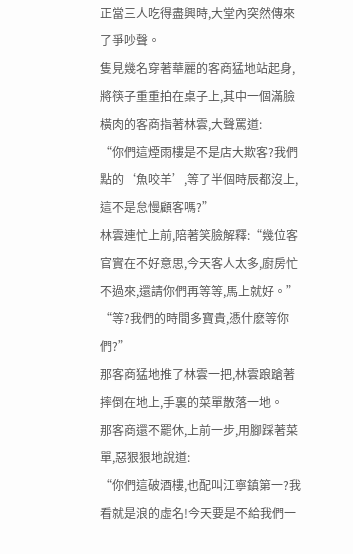正當三人吃得盡興時,大堂內突然傳來了爭吵聲。
隻見幾名穿著華麗的客商猛地站起身,將筷子重重拍在桌子上,其中一個滿臉橫肉的客商指著林雲,大聲罵道:
“你們這煙雨樓是不是店大欺客?我們點的‘魚咬羊’,等了半個時辰都沒上,這不是怠慢顧客嗎?”
林雲連忙上前,陪著笑臉解釋:“幾位客官實在不好意思,今天客人太多,廚房忙不過來,還請你們再等等,馬上就好。”
“等?我們的時間多寶貴,憑什麽等你們?”
那客商猛地推了林雲一把,林雲踉蹌著摔倒在地上,手裏的菜單散落一地。
那客商還不罷休,上前一步,用腳踩著菜單,惡狠狠地說道:
“你們這破酒樓,也配叫江寧鎮第一?我看就是浪的虛名!今天要是不給我們一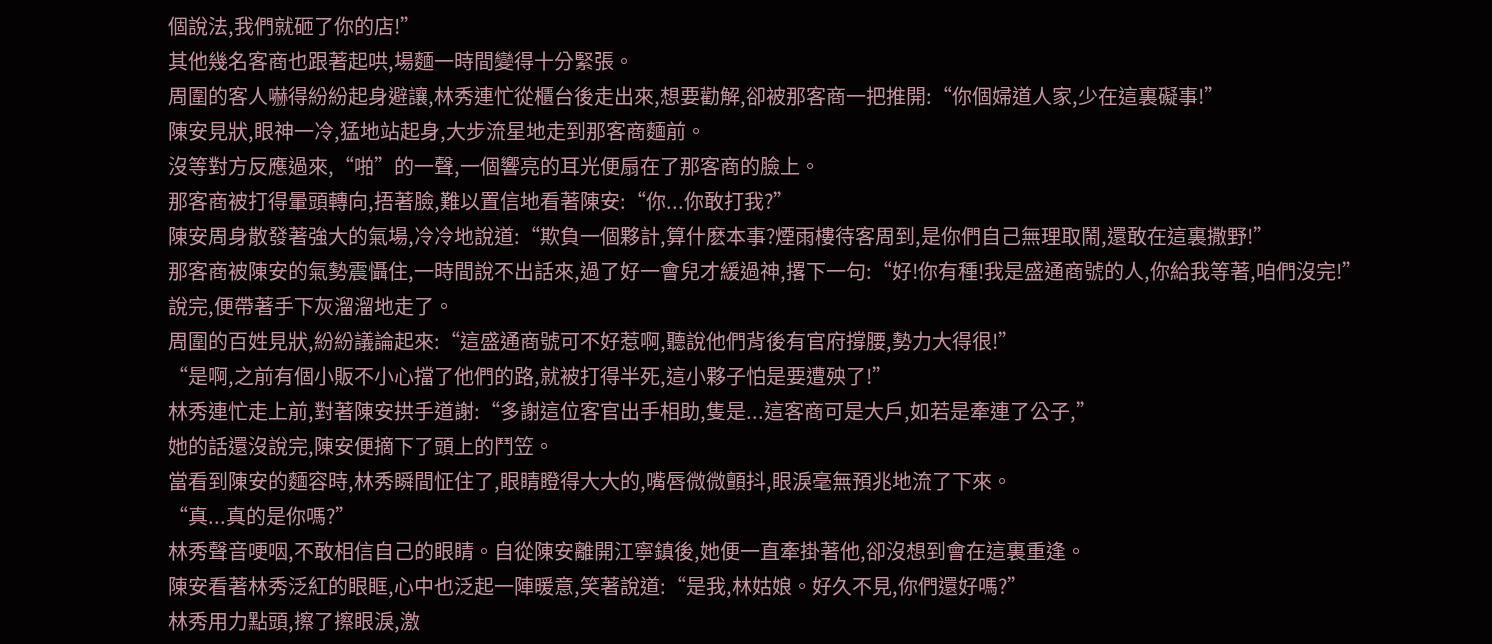個說法,我們就砸了你的店!”
其他幾名客商也跟著起哄,場麵一時間變得十分緊張。
周圍的客人嚇得紛紛起身避讓,林秀連忙從櫃台後走出來,想要勸解,卻被那客商一把推開:“你個婦道人家,少在這裏礙事!”
陳安見狀,眼神一冷,猛地站起身,大步流星地走到那客商麵前。
沒等對方反應過來,“啪”的一聲,一個響亮的耳光便扇在了那客商的臉上。
那客商被打得暈頭轉向,捂著臉,難以置信地看著陳安:“你...你敢打我?”
陳安周身散發著強大的氣場,冷冷地說道:“欺負一個夥計,算什麽本事?煙雨樓待客周到,是你們自己無理取鬧,還敢在這裏撒野!”
那客商被陳安的氣勢震懾住,一時間說不出話來,過了好一會兒才緩過神,撂下一句:“好!你有種!我是盛通商號的人,你給我等著,咱們沒完!”
說完,便帶著手下灰溜溜地走了。
周圍的百姓見狀,紛紛議論起來:“這盛通商號可不好惹啊,聽說他們背後有官府撐腰,勢力大得很!”
“是啊,之前有個小販不小心擋了他們的路,就被打得半死,這小夥子怕是要遭殃了!”
林秀連忙走上前,對著陳安拱手道謝:“多謝這位客官出手相助,隻是...這客商可是大戶,如若是牽連了公子,”
她的話還沒說完,陳安便摘下了頭上的鬥笠。
當看到陳安的麵容時,林秀瞬間怔住了,眼睛瞪得大大的,嘴唇微微顫抖,眼淚毫無預兆地流了下來。
“真...真的是你嗎?”
林秀聲音哽咽,不敢相信自己的眼睛。自從陳安離開江寧鎮後,她便一直牽掛著他,卻沒想到會在這裏重逢。
陳安看著林秀泛紅的眼眶,心中也泛起一陣暖意,笑著說道:“是我,林姑娘。好久不見,你們還好嗎?”
林秀用力點頭,擦了擦眼淚,激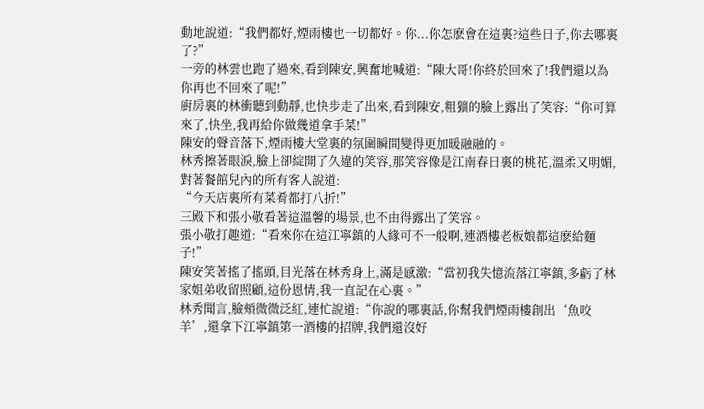動地說道:“我們都好,煙雨樓也一切都好。你...你怎麽會在這裏?這些日子,你去哪裏了?”
一旁的林雲也跑了過來,看到陳安,興奮地喊道:“陳大哥!你終於回來了!我們還以為你再也不回來了呢!”
廚房裏的林衝聽到動靜,也快步走了出來,看到陳安,粗獷的臉上露出了笑容:“你可算來了,快坐,我再給你做幾道拿手菜!”
陳安的聲音落下,煙雨樓大堂裏的氛圍瞬間變得更加暖融融的。
林秀擦著眼淚,臉上卻綻開了久違的笑容,那笑容像是江南春日裏的桃花,溫柔又明媚,對著餐館兒內的所有客人說道:
“今天店裏所有菜肴都打八折!”
三殿下和張小敬看著這溫馨的場景,也不由得露出了笑容。
張小敬打趣道:“看來你在這江寧鎮的人緣可不一般啊,連酒樓老板娘都這麽給麵子!”
陳安笑著搖了搖頭,目光落在林秀身上,滿是感激:“當初我失憶流落江寧鎮,多虧了林家姐弟收留照顧,這份恩情,我一直記在心裏。”
林秀聞言,臉頰微微泛紅,連忙說道:“你說的哪裏話,你幫我們煙雨樓創出‘魚咬羊’,還拿下江寧鎮第一酒樓的招牌,我們還沒好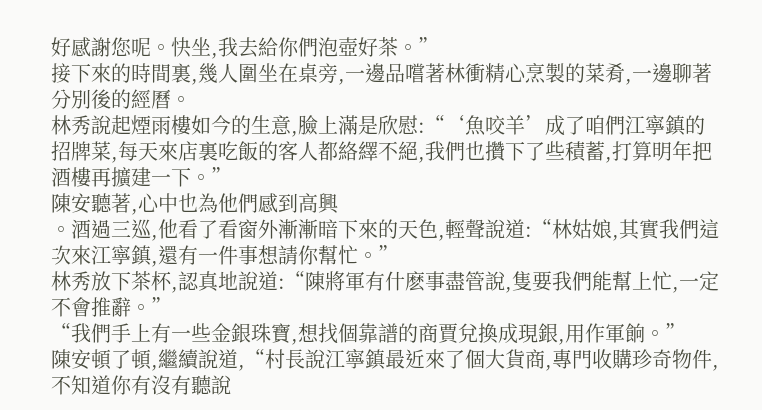好感謝您呢。快坐,我去給你們泡壺好茶。”
接下來的時間裏,幾人圍坐在桌旁,一邊品嚐著林衝精心烹製的菜肴,一邊聊著分別後的經曆。
林秀說起煙雨樓如今的生意,臉上滿是欣慰:“‘魚咬羊’成了咱們江寧鎮的招牌菜,每天來店裏吃飯的客人都絡繹不絕,我們也攢下了些積蓄,打算明年把酒樓再擴建一下。”
陳安聽著,心中也為他們感到高興
。酒過三巡,他看了看窗外漸漸暗下來的天色,輕聲說道:“林姑娘,其實我們這次來江寧鎮,還有一件事想請你幫忙。”
林秀放下茶杯,認真地說道:“陳將軍有什麽事盡管說,隻要我們能幫上忙,一定不會推辭。”
“我們手上有一些金銀珠寶,想找個靠譜的商賈兌換成現銀,用作軍餉。”
陳安頓了頓,繼續說道,“村長說江寧鎮最近來了個大貨商,專門收購珍奇物件,不知道你有沒有聽說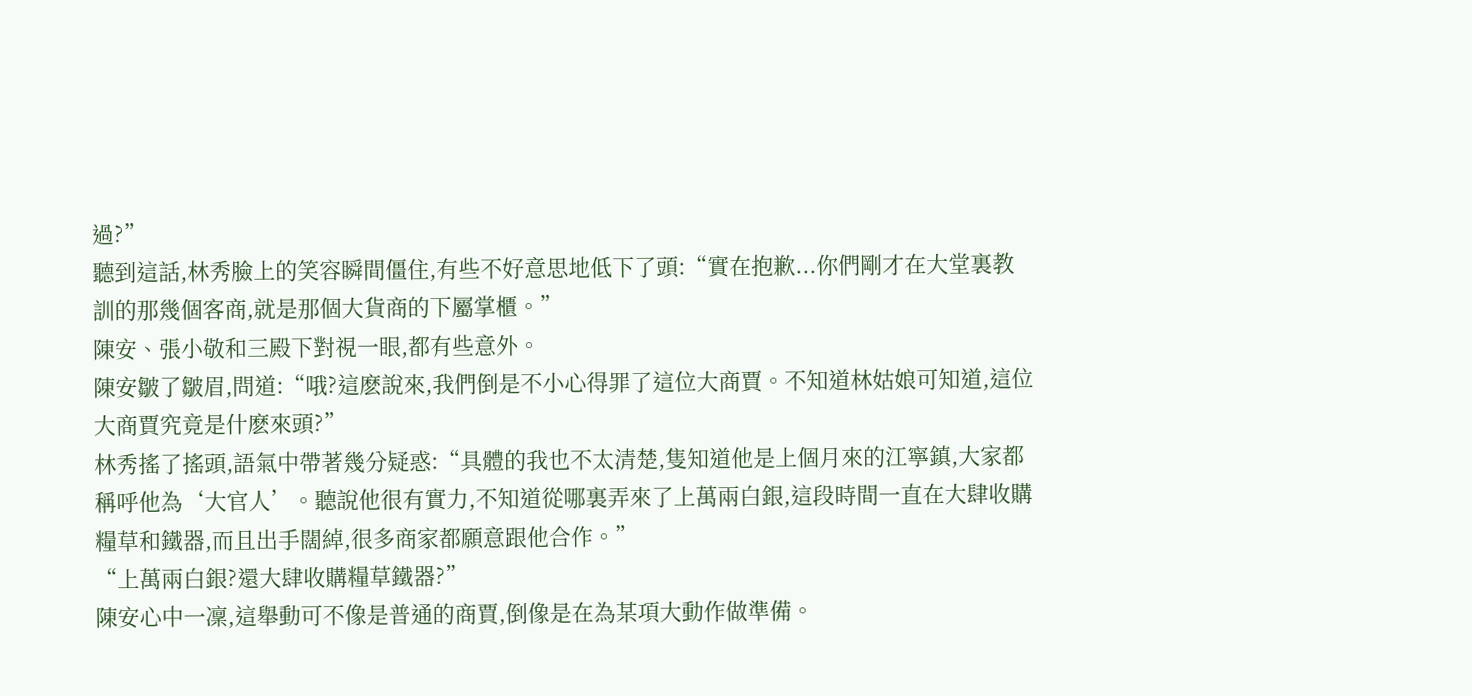過?”
聽到這話,林秀臉上的笑容瞬間僵住,有些不好意思地低下了頭:“實在抱歉...你們剛才在大堂裏教訓的那幾個客商,就是那個大貨商的下屬掌櫃。”
陳安、張小敬和三殿下對視一眼,都有些意外。
陳安皺了皺眉,問道:“哦?這麽說來,我們倒是不小心得罪了這位大商賈。不知道林姑娘可知道,這位大商賈究竟是什麽來頭?”
林秀搖了搖頭,語氣中帶著幾分疑惑:“具體的我也不太清楚,隻知道他是上個月來的江寧鎮,大家都稱呼他為‘大官人’。聽說他很有實力,不知道從哪裏弄來了上萬兩白銀,這段時間一直在大肆收購糧草和鐵器,而且出手闊綽,很多商家都願意跟他合作。”
“上萬兩白銀?還大肆收購糧草鐵器?”
陳安心中一凜,這舉動可不像是普通的商賈,倒像是在為某項大動作做準備。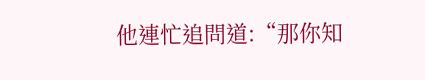他連忙追問道:“那你知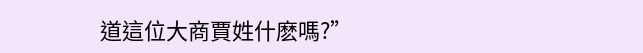道這位大商賈姓什麽嗎?”